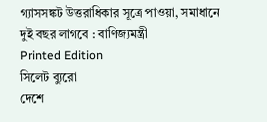গ্যাসসঙ্কট উত্তরাধিকার সূত্রে পাওয়া, সমাধানে দুই বছর লাগবে : বাণিজ্যমন্ত্রী
Printed Edition
সিলেট ব্যুরো
দেশে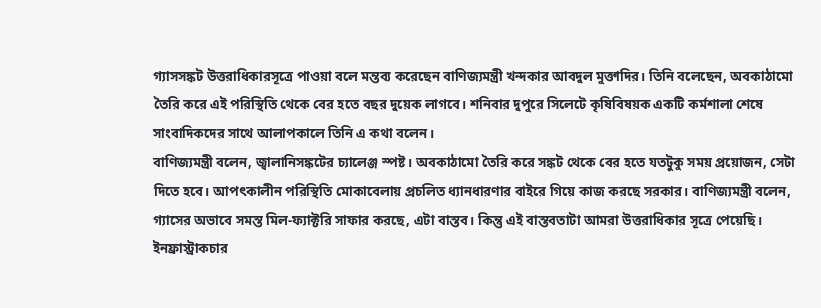গ্যাসসঙ্কট উত্তরাধিকারসূত্রে পাওয়া বলে মন্তব্য করেছেন বাণিজ্যমন্ত্রী খন্দকার আবদুল মুক্তাদির। তিনি বলেছেন, অবকাঠামো তৈরি করে এই পরিস্থিতি থেকে বের হতে বছর দুয়েক লাগবে। শনিবার দুপুরে সিলেটে কৃষিবিষয়ক একটি কর্মশালা শেষে সাংবাদিকদের সাথে আলাপকালে তিনি এ কথা বলেন।
বাণিজ্যমন্ত্রী বলেন, জ্বালানিসঙ্কটের চ্যালেঞ্জ স্পষ্ট। অবকাঠামো তৈরি করে সঙ্কট থেকে বের হতে যতটুকু সময় প্রয়োজন, সেটা দিতে হবে। আপৎকালীন পরিস্থিতি মোকাবেলায় প্রচলিত ধ্যানধারণার বাইরে গিয়ে কাজ করছে সরকার। বাণিজ্যমন্ত্রী বলেন, গ্যাসের অভাবে সমস্ত মিল-ফ্যাক্টরি সাফার করছে, এটা বাস্তব। কিন্তু এই বাস্তবতাটা আমরা উত্তরাধিকার সূত্রে পেয়েছি। ইনফ্রাস্ট্রাকচার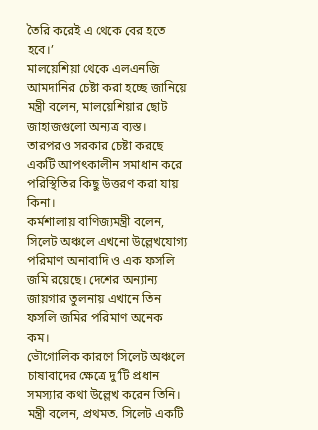তৈরি করেই এ থেকে বের হতে হবে।’
মালয়েশিয়া থেকে এলএনজি আমদানির চেষ্টা করা হচ্ছে জানিয়ে মন্ত্রী বলেন, মালয়েশিয়ার ছোট জাহাজগুলো অন্যত্র ব্যস্ত। তারপরও সরকার চেষ্টা করছে একটি আপৎকালীন সমাধান করে পরিস্থিতির কিছু উত্তরণ করা যায় কিনা।
কর্মশালায় বাণিজ্যমন্ত্রী বলেন, সিলেট অঞ্চলে এখনো উল্লেখযোগ্য পরিমাণ অনাবাদি ও এক ফসলি জমি রয়েছে। দেশের অন্যান্য জায়গার তুলনায় এখানে তিন ফসলি জমির পরিমাণ অনেক কম।
ভৌগোলিক কারণে সিলেট অঞ্চলে চাষাবাদের ক্ষেত্রে দু’টি প্রধান সমস্যার কথা উল্লেখ করেন তিনি। মন্ত্রী বলেন, প্রথমত. সিলেট একটি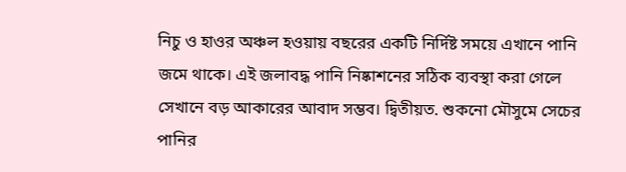নিচু ও হাওর অঞ্চল হওয়ায় বছরের একটি নির্দিষ্ট সময়ে এখানে পানি জমে থাকে। এই জলাবদ্ধ পানি নিষ্কাশনের সঠিক ব্যবস্থা করা গেলে সেখানে বড় আকারের আবাদ সম্ভব। দ্বিতীয়ত. শুকনো মৌসুমে সেচের পানির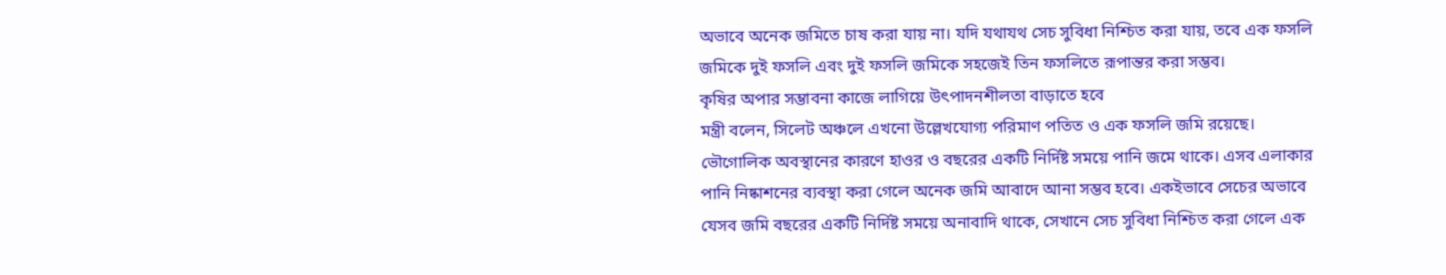অভাবে অনেক জমিতে চাষ করা যায় না। যদি যথাযথ সেচ সুবিধা নিশ্চিত করা যায়, তবে এক ফসলি জমিকে দুই ফসলি এবং দুই ফসলি জমিকে সহজেই তিন ফসলিতে রূপান্তর করা সম্ভব।
কৃষির অপার সম্ভাবনা কাজে লাগিয়ে উৎপাদনশীলতা বাড়াতে হবে
মন্ত্রী বলেন, সিলেট অঞ্চলে এখনো উল্লেখযোগ্য পরিমাণ পতিত ও এক ফসলি জমি রয়েছে। ভৌগোলিক অবস্থানের কারণে হাওর ও বছরের একটি নির্দিষ্ট সময়ে পানি জমে থাকে। এসব এলাকার পানি নিষ্কাশনের ব্যবস্থা করা গেলে অনেক জমি আবাদে আনা সম্ভব হবে। একইভাবে সেচের অভাবে যেসব জমি বছরের একটি নির্দিষ্ট সময়ে অনাবাদি থাকে, সেখানে সেচ সুবিধা নিশ্চিত করা গেলে এক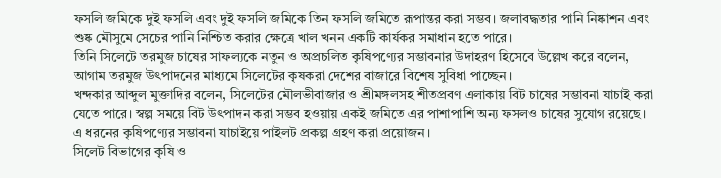ফসলি জমিকে দুই ফসলি এবং দুই ফসলি জমিকে তিন ফসলি জমিতে রূপান্তর করা সম্ভব। জলাবদ্ধতার পানি নিষ্কাশন এবং শুষ্ক মৌসুমে সেচের পানি নিশ্চিত করার ক্ষেত্রে খাল খনন একটি কার্যকর সমাধান হতে পারে।
তিনি সিলেটে তরমুজ চাষের সাফল্যকে নতুন ও অপ্রচলিত কৃষিপণ্যের সম্ভাবনার উদাহরণ হিসেবে উল্লেখ করে বলেন, আগাম তরমুজ উৎপাদনের মাধ্যমে সিলেটের কৃষকরা দেশের বাজারে বিশেষ সুবিধা পাচ্ছেন।
খন্দকার আব্দুল মুক্তাদির বলেন, সিলেটের মৌলভীবাজার ও শ্রীমঙ্গলসহ শীতপ্রবণ এলাকায় বিট চাষের সম্ভাবনা যাচাই করা যেতে পারে। স্বল্প সময়ে বিট উৎপাদন করা সম্ভব হওয়ায় একই জমিতে এর পাশাপাশি অন্য ফসলও চাষের সুযোগ রয়েছে। এ ধরনের কৃষিপণ্যের সম্ভাবনা যাচাইয়ে পাইলট প্রকল্প গ্রহণ করা প্রয়োজন।
সিলেট বিভাগের কৃষি ও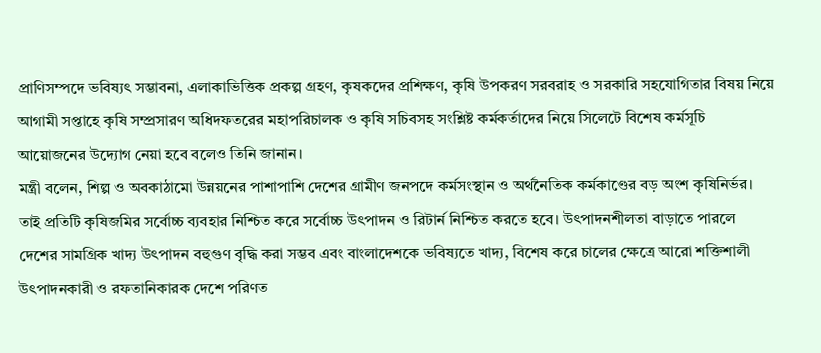প্রাণিসম্পদে ভবিষ্যৎ সম্ভাবনা, এলাকাভিত্তিক প্রকল্প গ্রহণ, কৃষকদের প্রশিক্ষণ, কৃষি উপকরণ সরবরাহ ও সরকারি সহযোগিতার বিষয় নিয়ে আগামী সপ্তাহে কৃষি সম্প্রসারণ অধিদফতরের মহাপরিচালক ও কৃষি সচিবসহ সংশ্লিষ্ট কর্মকর্তাদের নিয়ে সিলেটে বিশেষ কর্মসূচি আয়োজনের উদ্যোগ নেয়া হবে বলেও তিনি জানান।
মন্ত্রী বলেন, শিল্প ও অবকাঠামো উন্নয়নের পাশাপাশি দেশের গ্রামীণ জনপদে কর্মসংস্থান ও অর্থনৈতিক কর্মকাণ্ডের বড় অংশ কৃষিনির্ভর। তাই প্রতিটি কৃষিজমির সর্বোচ্চ ব্যবহার নিশ্চিত করে সর্বোচ্চ উৎপাদন ও রিটার্ন নিশ্চিত করতে হবে। উৎপাদনশীলতা বাড়াতে পারলে দেশের সামগ্রিক খাদ্য উৎপাদন বহুগুণ বৃদ্ধি করা সম্ভব এবং বাংলাদেশকে ভবিষ্যতে খাদ্য, বিশেষ করে চালের ক্ষেত্রে আরো শক্তিশালী উৎপাদনকারী ও রফতানিকারক দেশে পরিণত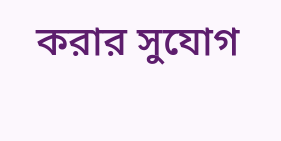করার সুযোগ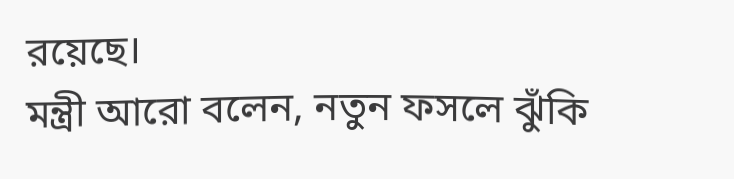রয়েছে।
মন্ত্রী আরো বলেন, নতুন ফসলে ঝুঁকি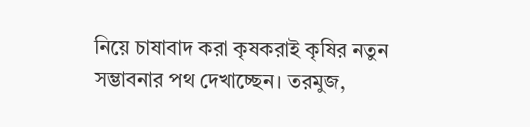নিয়ে চাষাবাদ করা কৃষকরাই কৃষির নতুন সম্ভাবনার পথ দেখাচ্ছেন। তরমুজ,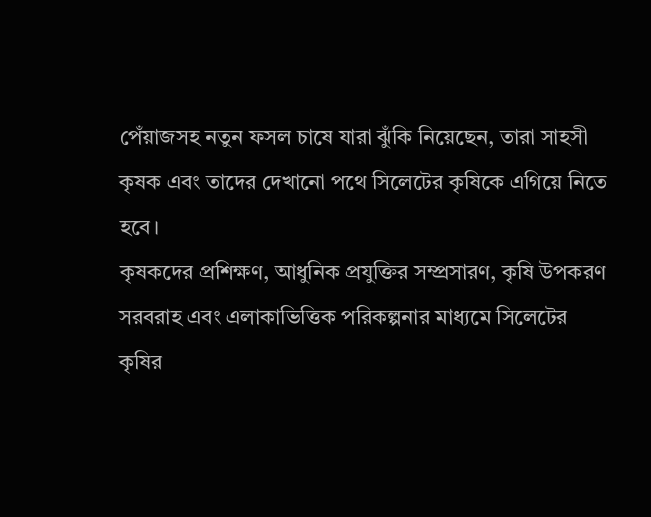পেঁয়াজসহ নতুন ফসল চাষে যারা ঝুঁকি নিয়েছেন, তারা সাহসী কৃষক এবং তাদের দেখানো পথে সিলেটের কৃষিকে এগিয়ে নিতে হবে।
কৃষকদের প্রশিক্ষণ, আধুনিক প্রযুক্তির সম্প্রসারণ, কৃষি উপকরণ সরবরাহ এবং এলাকাভিত্তিক পরিকল্পনার মাধ্যমে সিলেটের কৃষির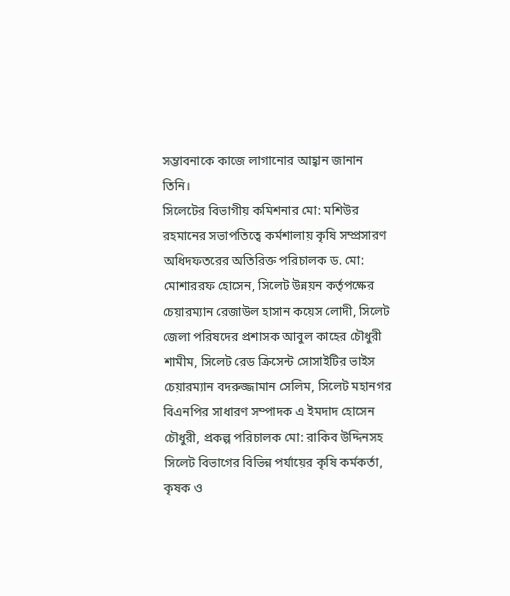সম্ভাবনাকে কাজে লাগানোর আহ্বান জানান তিনি।
সিলেটের বিভাগীয় কমিশনার মো: মশিউর রহমানের সভাপতিত্বে কর্মশালায় কৃষি সম্প্রসারণ অধিদফতরের অতিরিক্ত পরিচালক ড. মো: মোশাররফ হোসেন, সিলেট উন্নয়ন কর্তৃপক্ষের চেয়ারম্যান রেজাউল হাসান কয়েস লোদী, সিলেট জেলা পরিষদের প্রশাসক আবুল কাহের চৌধুরী শামীম, সিলেট রেড ক্রিসেন্ট সোসাইটির ভাইস চেয়ারম্যান বদরুজ্জামান সেলিম, সিলেট মহানগর বিএনপির সাধারণ সম্পাদক এ ইমদাদ হোসেন চৌধুরী, প্রকল্প পরিচালক মো: রাকিব উদ্দিনসহ সিলেট বিভাগের বিভিন্ন পর্যায়ের কৃষি কর্মকর্তা, কৃষক ও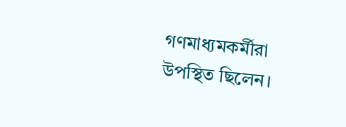গণমাধ্যমকর্মীরা উপস্থিত ছিলেন।